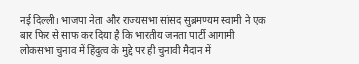नई दिल्ली। भाजपा नेता और राज्यसभा सांसद सुब्रमण्यम स्वामी ने एक बार फिर से साफ कर दिया है कि भारतीय जनता पार्टी आगामी लोकसभा चुनाव में हिंदुत्व के मुद्दे पर ही चुनावी मैदान में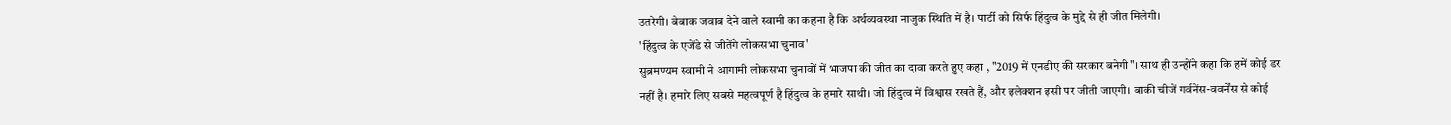उतरेगी। बेबाक जवाब देने वाले स्वामी का कहना है कि अर्थव्यवस्था नाजुक स्थिति में है। पार्टी को सिर्फ हिंदुत्व के मुद्दे से ही जीत मिलेगी।
'हिंदुत्व के एजेंडे से जीतेंगे लोकसभा चुनाव'
सुब्रमण्यम स्वामी ने आगामी लोकसभा चुनावों में भाजपा की जीत का दावा करते हुए कहा , "2019 में एनडीए की सरकार बनेगी"। साथ ही उन्होंने कहा कि हमें कोई डर नहीं है। हमारे लिए सबसे महत्वपूर्ण है हिंदुत्व के हमारे साथी। जो हिंदुत्व में विश्वास रखते हैं, और इलेक्शन इसी पर जीती जाएगी। बाकी चीजें गर्वनेंस-ववर्नेंस से कोई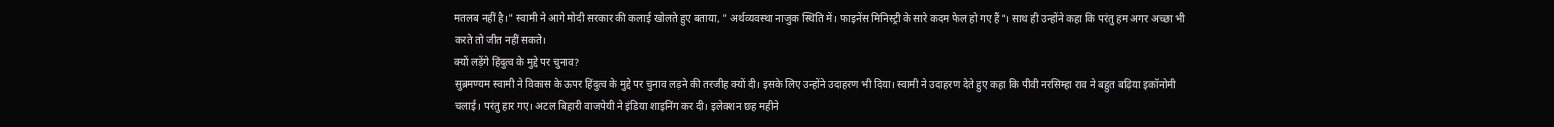मतलब नहीं है।" स्वामी ने आगे मोदी सरकार की कलाई खोलते हुए बताया, " अर्थव्यवस्था नाजुक स्थिति में। फाइनेंस मिनिस्ट्री के सारे कदम फेल हो गए हैं"। साथ ही उन्होंने कहा कि परंतु हम अगर अच्छा भी करते तो जीत नहीं सकते।
क्यों लड़ेंगे हिंदुत्व के मुद्दे पर चुनाव?
सुब्रमण्यम स्वामी ने विकास के ऊपर हिंदुत्व के मुद्दे पर चुनाव लड़ने की तरजीह क्यों दी। इसके लिए उन्होंने उदाहरण भी दिया। स्वामी ने उदाहरण देते हुए कहा कि पीवी नरसिम्हा राव ने बहुत बढ़िया इकॉनोमी चलाई। परंतु हार गए। अटल बिहारी वाजपेयी ने इंडिया शाइनिंग कर दी। इलेक्शन छह महीने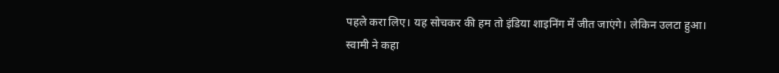पहले करा लिए। यह सोचकर की हम तो इंडिया शाइनिंग में जीत जाएंगे। लेकिन उलटा हुआ।
स्वामी ने कहा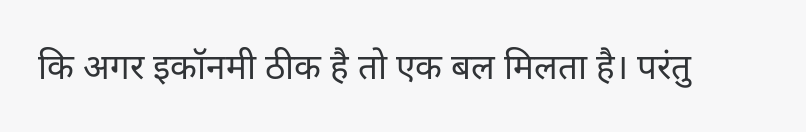कि अगर इकॉनमी ठीक है तो एक बल मिलता है। परंतु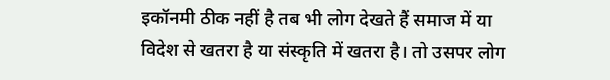इकॉनमी ठीक नहीं है तब भी लोग देखते हैं समाज में या विदेश से खतरा है या संस्कृति में खतरा है। तो उसपर लोग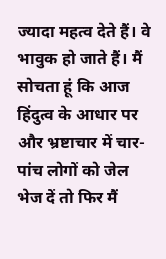ज्यादा महत्व देते हैं। वे भावुक हो जाते हैं। मैं सोचता हूं कि आज हिंदुत्व के आधार पर और भ्रष्टाचार में चार-पांच लोगों को जेल भेज दें तो फिर मैं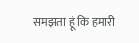समझता हूं कि हमारी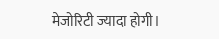मेजोरिटी ज्यादा होगी।